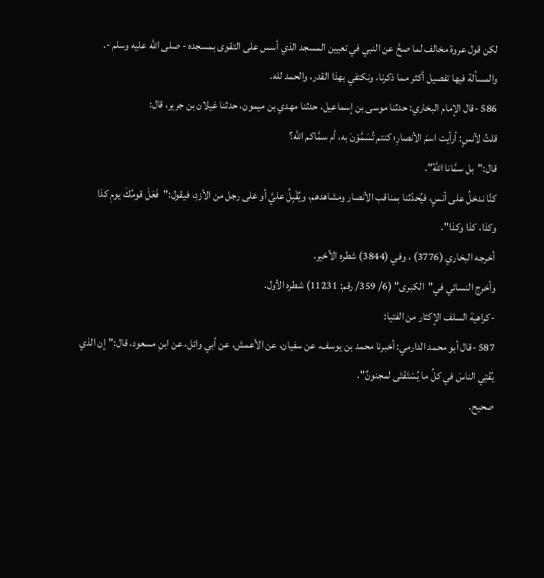لكن قول عروة مخالف لما صحَّ عن النبي في تعيين المسجد الذي أسس على التقوى بمسجده - صلى الله عليه وسلم -.
والمسألة فيها تفصيل أكثر مما ذكرنا، ونكتفي بهذا القدر، والحمد لله.
586 -قال الإمام البخاري: حدثنا موسى بن إسماعيل، حدثنا مهدي بن ميمون، حدثنا غيلان بن جرير، قال:
قلتُ لأنسٍ: أرأيت اسمَ الأنصارِ؛ كنتم تُسَمَّوْنَ به، أم سمَّاكم الله؟
قال:"بل سمَّانا اللهُ".
كنَّا ندخلُ على أنسٍ، فيُحدّثنا بمناقب الأنصار ومشاهدهم، ويُقْبِلُ عليَّ أو على رجل من الأزدِ، فيقول:"فَعَلَ قومُكَ يومِ كذا وكذا، كذا وكذا".
أخرجه البخاري (3776) ، وفي (3844) شطره الأخير.
وأخرج النسائي في"الكبرى" (6/ 359/ رقم: 11231) شطره الأول.
-كراهية السلف الإكثار من الفتيا:
587 -قال أبو محمد الدارمي: أخبرنا محمد بن يوسف، عن سفيان، عن الأعمش، عن أبي وائل، عن ابنِ مسعود، قال:"إن الذي يُفْتِي الناسَ في كلِّ ما يُسْتَفْتَى لمجنونٌ".
صحيح.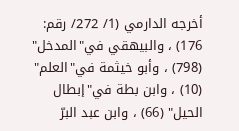أخرجه الدارمي (1/ 272/ رقم: 176) ، والبيهقي في"المدخل" (798) ، وأبو خيثمة في"العلم" (10) ، وابن بطة في"إبطال الحيل" (66) ، وابن عبد البرّ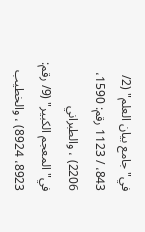في"جامع بيان العلم" (2/ 843، / 1123 رقم: 1590، 2206) ، والطبراني في"المعجم الكبير" (9/ رقم: 8923، 8924) ، والخطيب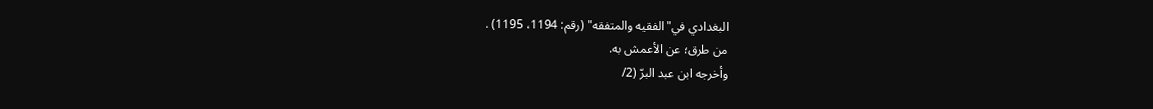البغدادي في"الفقيه والمتفقه" (رقم: 1194، 1195) .
من طرق؛ عن الأعمش به.
وأخرجه ابن عبد البرّ (2/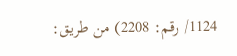1124/ رقم: 2208) من طريق: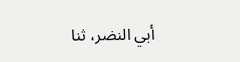أبي النضر، ثنا